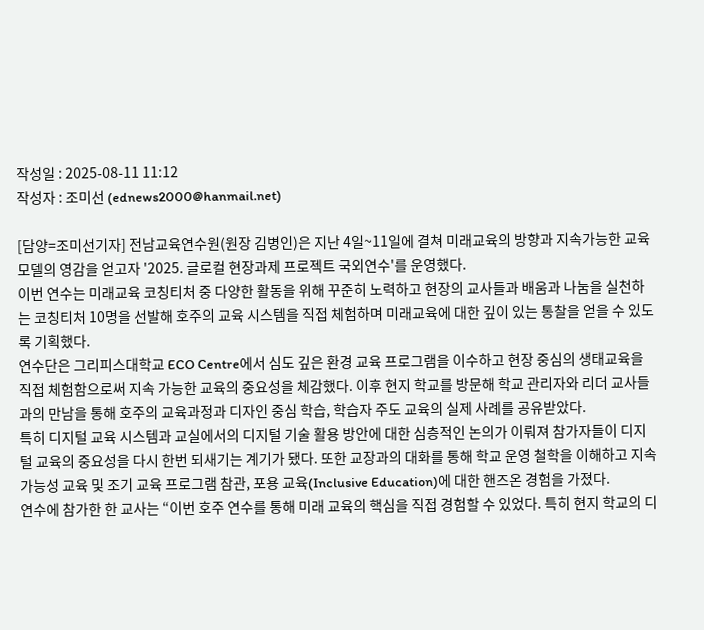작성일 : 2025-08-11 11:12
작성자 : 조미선 (ednews2000@hanmail.net)

[담양=조미선기자] 전남교육연수원(원장 김병인)은 지난 4일~11일에 결쳐 미래교육의 방향과 지속가능한 교육모델의 영감을 얻고자 '2025. 글로컬 현장과제 프로젝트 국외연수'를 운영했다.
이번 연수는 미래교육 코칭티처 중 다양한 활동을 위해 꾸준히 노력하고 현장의 교사들과 배움과 나눔을 실천하는 코칭티처 10명을 선발해 호주의 교육 시스템을 직접 체험하며 미래교육에 대한 깊이 있는 통찰을 얻을 수 있도록 기획했다.
연수단은 그리피스대학교 ECO Centre에서 심도 깊은 환경 교육 프로그램을 이수하고 현장 중심의 생태교육을 직접 체험함으로써 지속 가능한 교육의 중요성을 체감했다. 이후 현지 학교를 방문해 학교 관리자와 리더 교사들과의 만남을 통해 호주의 교육과정과 디자인 중심 학습, 학습자 주도 교육의 실제 사례를 공유받았다.
특히 디지털 교육 시스템과 교실에서의 디지털 기술 활용 방안에 대한 심층적인 논의가 이뤄져 참가자들이 디지털 교육의 중요성을 다시 한번 되새기는 계기가 됐다. 또한 교장과의 대화를 통해 학교 운영 철학을 이해하고 지속 가능성 교육 및 조기 교육 프로그램 참관, 포용 교육(Inclusive Education)에 대한 핸즈온 경험을 가졌다.
연수에 참가한 한 교사는 “이번 호주 연수를 통해 미래 교육의 핵심을 직접 경험할 수 있었다. 특히 현지 학교의 디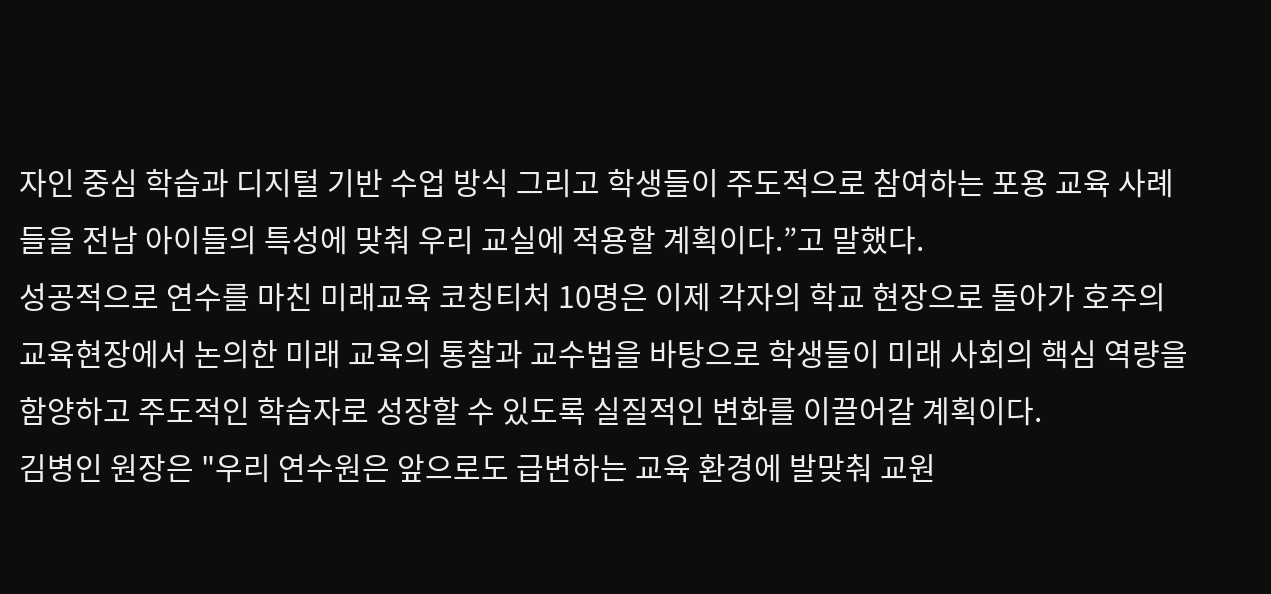자인 중심 학습과 디지털 기반 수업 방식 그리고 학생들이 주도적으로 참여하는 포용 교육 사례들을 전남 아이들의 특성에 맞춰 우리 교실에 적용할 계획이다.”고 말했다.
성공적으로 연수를 마친 미래교육 코칭티처 10명은 이제 각자의 학교 현장으로 돌아가 호주의 교육현장에서 논의한 미래 교육의 통찰과 교수법을 바탕으로 학생들이 미래 사회의 핵심 역량을 함양하고 주도적인 학습자로 성장할 수 있도록 실질적인 변화를 이끌어갈 계획이다.
김병인 원장은 "우리 연수원은 앞으로도 급변하는 교육 환경에 발맞춰 교원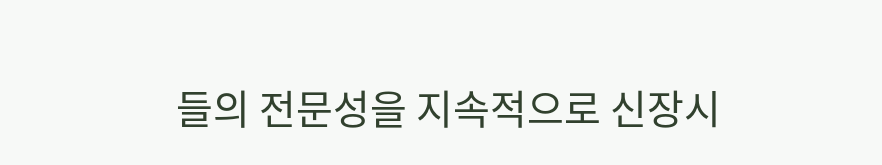들의 전문성을 지속적으로 신장시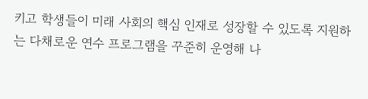키고 학생들이 미래 사회의 핵심 인재로 성장할 수 있도록 지원하는 다채로운 연수 프로그램을 꾸준히 운영해 나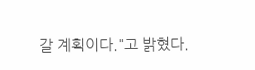갈 계획이다."고 밝혔다.